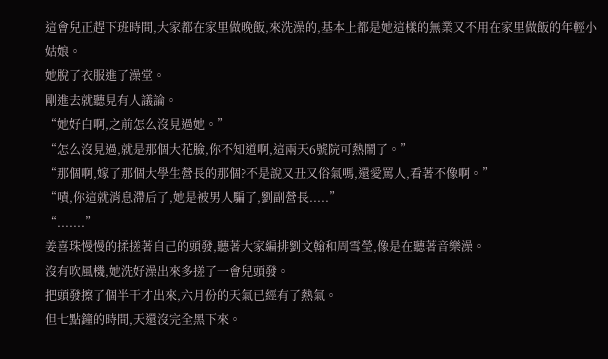這會兒正趕下班時間,大家都在家里做晚飯,來洗澡的,基本上都是她這樣的無業又不用在家里做飯的年輕小姑娘。
她脫了衣服進了澡堂。
剛進去就聽見有人議論。
“她好白啊,之前怎么沒見過她。”
“怎么沒見過,就是那個大花臉,你不知道啊,這兩天6號院可熱鬧了。”
“那個啊,嫁了那個大學生營長的那個?不是說又丑又俗氣嗎,還愛罵人,看著不像啊。”
“嘖,你這就消息滯后了,她是被男人騙了,劉副營長.....”
“.......”
姜喜珠慢慢的揉搓著自己的頭發,聽著大家編排劉文翰和周雪瑩,像是在聽著音樂澡。
沒有吹風機,她洗好澡出來多搓了一會兒頭發。
把頭發擦了個半干才出來,六月份的天氣已經有了熱氣。
但七點鐘的時間,天還沒完全黑下來。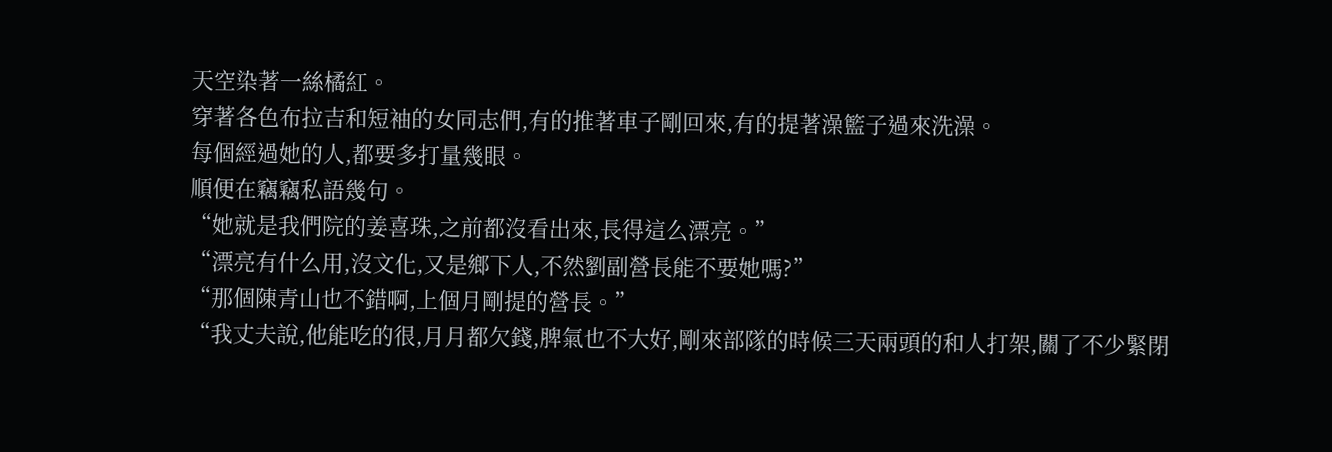天空染著一絲橘紅。
穿著各色布拉吉和短袖的女同志們,有的推著車子剛回來,有的提著澡籃子過來洗澡。
每個經過她的人,都要多打量幾眼。
順便在竊竊私語幾句。
“她就是我們院的姜喜珠,之前都沒看出來,長得這么漂亮。”
“漂亮有什么用,沒文化,又是鄉下人,不然劉副營長能不要她嗎?”
“那個陳青山也不錯啊,上個月剛提的營長。”
“我丈夫說,他能吃的很,月月都欠錢,脾氣也不大好,剛來部隊的時候三天兩頭的和人打架,關了不少緊閉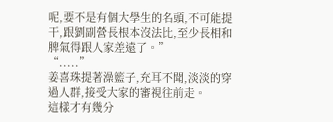呢,要不是有個大學生的名頭,不可能提干,跟劉副營長根本沒法比,至少長相和脾氣得跟人家差遠了。”
“.....”
姜喜珠提著澡籃子,充耳不聞,淡淡的穿過人群,接受大家的審視往前走。
這樣才有幾分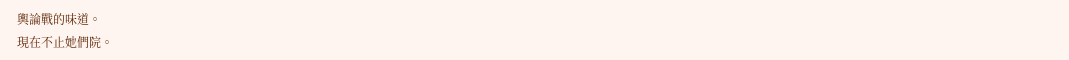輿論戰的味道。
現在不止她們院。